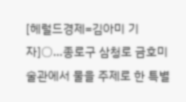[헤럴드경제=김아미 기자]○…종로구 삼청로 금호미술관에서 물을 주제로 한 특별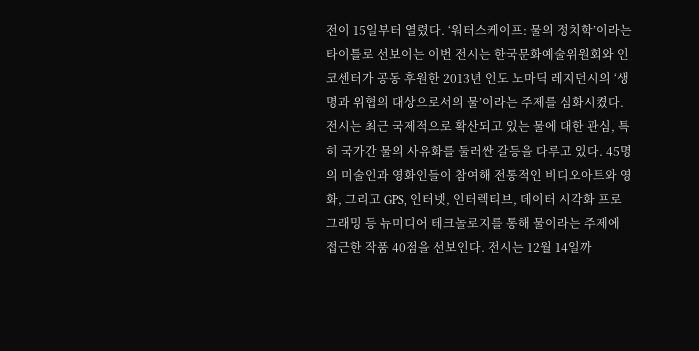전이 15일부터 열렸다. ‘워터스케이프: 물의 정치학’이라는 타이틀로 선보이는 이번 전시는 한국문화예술위원회와 인코센터가 공동 후원한 2013년 인도 노마딕 레지던시의 ‘생명과 위협의 대상으로서의 물’이라는 주제를 심화시켰다. 전시는 최근 국제적으로 확산되고 있는 물에 대한 관심, 특히 국가간 물의 사유화를 둘러싼 갈등을 다루고 있다. 45명의 미술인과 영화인들이 참여해 전통적인 비디오아트와 영화, 그리고 GPS, 인터넷, 인터렉티브, 데이터 시각화 프로그래밍 등 뉴미디어 테크놀로지를 통해 물이라는 주제에 접근한 작품 40점을 선보인다. 전시는 12월 14일까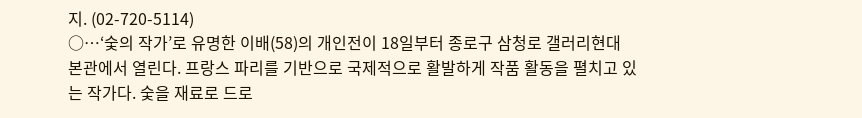지. (02-720-5114)
○…‘숯의 작가’로 유명한 이배(58)의 개인전이 18일부터 종로구 삼청로 갤러리현대 본관에서 열린다. 프랑스 파리를 기반으로 국제적으로 활발하게 작품 활동을 펼치고 있는 작가다. 숯을 재료로 드로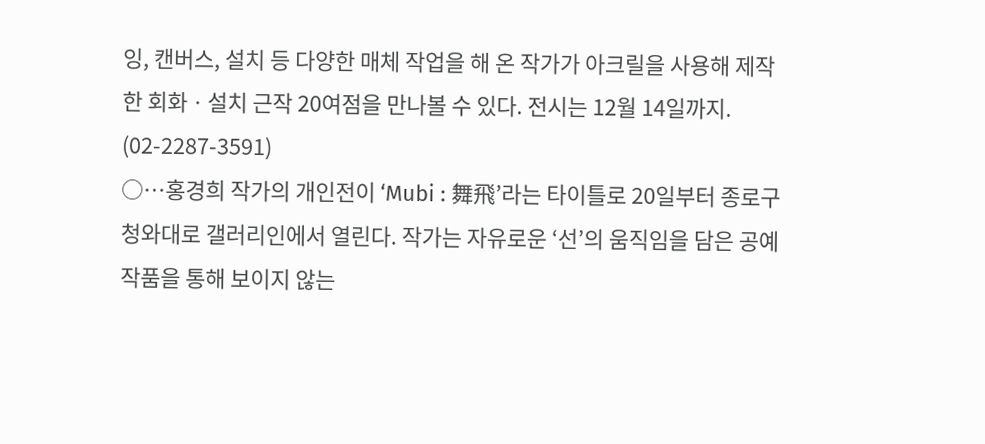잉, 캔버스, 설치 등 다양한 매체 작업을 해 온 작가가 아크릴을 사용해 제작한 회화ㆍ설치 근작 20여점을 만나볼 수 있다. 전시는 12월 14일까지. (02-2287-3591)
○…홍경희 작가의 개인전이 ‘Mubi : 舞飛’라는 타이틀로 20일부터 종로구 청와대로 갤러리인에서 열린다. 작가는 자유로운 ‘선’의 움직임을 담은 공예작품을 통해 보이지 않는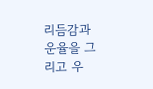리듬감과 운율을 그리고 우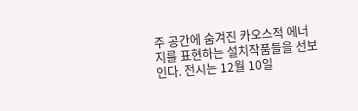주 공간에 숨겨진 카오스적 에너지를 표현하는 설치작품들을 선보인다. 전시는 12월 10일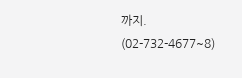까지. (02-732-4677~8)